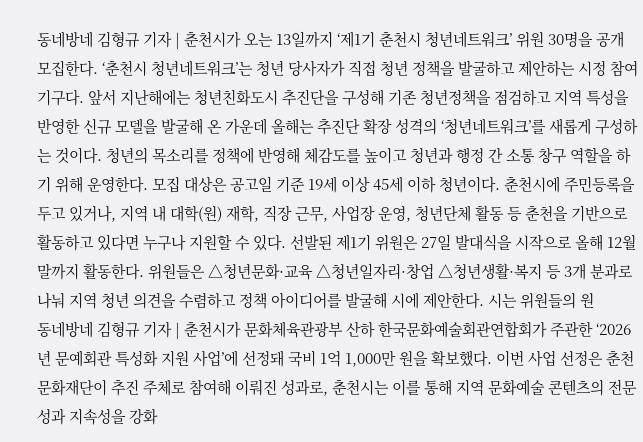동네방네 김형규 기자 | 춘천시가 오는 13일까지 ‘제1기 춘천시 청년네트워크’ 위원 30명을 공개 모집한다. ‘춘천시 청년네트워크’는 청년 당사자가 직접 청년 정책을 발굴하고 제안하는 시정 참여 기구다. 앞서 지난해에는 청년친화도시 추진단을 구성해 기존 청년정책을 점검하고 지역 특성을 반영한 신규 모델을 발굴해 온 가운데 올해는 추진단 확장 성격의 ‘청년네트워크’를 새롭게 구성하는 것이다. 청년의 목소리를 정책에 반영해 체감도를 높이고 청년과 행정 간 소통 창구 역할을 하기 위해 운영한다. 모집 대상은 공고일 기준 19세 이상 45세 이하 청년이다. 춘천시에 주민등록을 두고 있거나, 지역 내 대학(원) 재학, 직장 근무, 사업장 운영, 청년단체 활동 등 춘천을 기반으로 활동하고 있다면 누구나 지원할 수 있다. 선발된 제1기 위원은 27일 발대식을 시작으로 올해 12월 말까지 활동한다. 위원들은 △청년문화·교육 △청년일자리·창업 △청년생활·복지 등 3개 분과로 나눠 지역 청년 의견을 수렴하고 정책 아이디어를 발굴해 시에 제안한다. 시는 위원들의 원
동네방네 김형규 기자 | 춘천시가 문화체육관광부 산하 한국문화예술회관연합회가 주관한 ‘2026년 문예회관 특성화 지원 사업’에 선정돼 국비 1억 1,000만 원을 확보했다. 이번 사업 선정은 춘천문화재단이 추진 주체로 참여해 이뤄진 성과로, 춘천시는 이를 통해 지역 문화예술 콘텐츠의 전문성과 지속성을 강화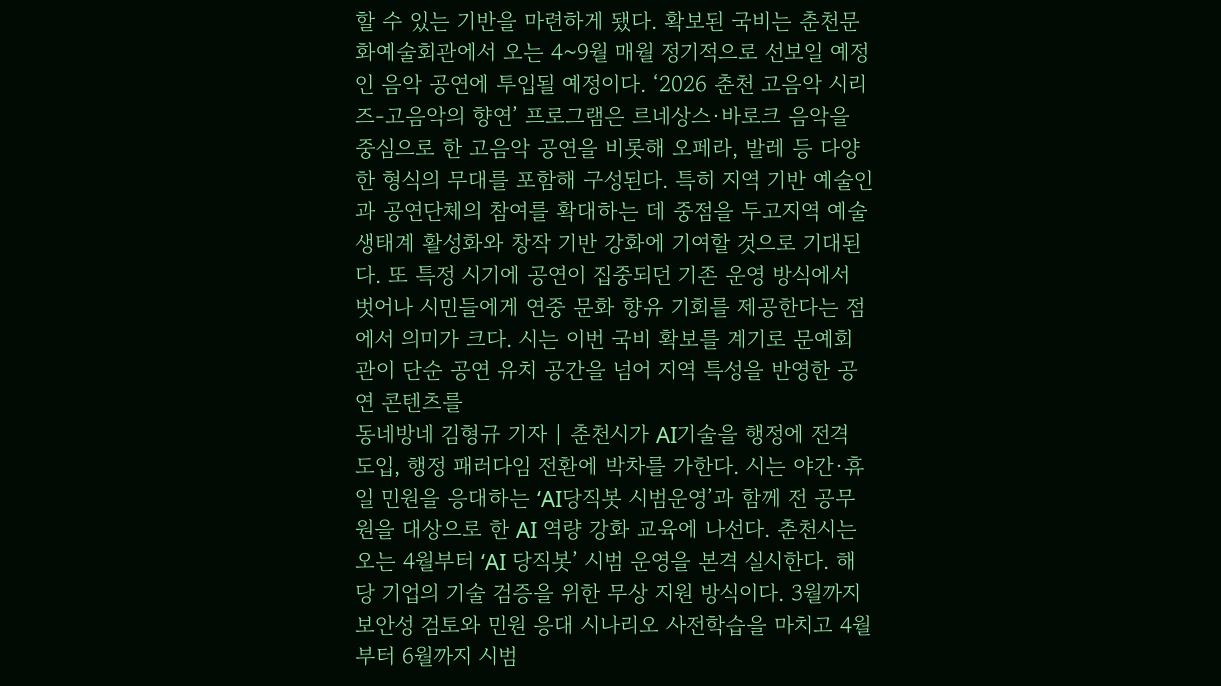할 수 있는 기반을 마련하게 됐다. 확보된 국비는 춘천문화예술회관에서 오는 4~9월 매월 정기적으로 선보일 예정인 음악 공연에 투입될 예정이다. ‘2026 춘천 고음악 시리즈-고음악의 향연’ 프로그램은 르네상스·바로크 음악을 중심으로 한 고음악 공연을 비롯해 오페라, 발레 등 다양한 형식의 무대를 포함해 구성된다. 특히 지역 기반 예술인과 공연단체의 참여를 확대하는 데 중점을 두고지역 예술 생태계 활성화와 창작 기반 강화에 기여할 것으로 기대된다. 또 특정 시기에 공연이 집중되던 기존 운영 방식에서 벗어나 시민들에게 연중 문화 향유 기회를 제공한다는 점에서 의미가 크다. 시는 이번 국비 확보를 계기로 문예회관이 단순 공연 유치 공간을 넘어 지역 특성을 반영한 공연 콘텐츠를
동네방네 김형규 기자 | 춘천시가 AI기술을 행정에 전격 도입, 행정 패러다임 전환에 박차를 가한다. 시는 야간·휴일 민원을 응대하는 ‘AI당직봇 시범운영’과 함께 전 공무원을 대상으로 한 AI 역량 강화 교육에 나선다. 춘천시는 오는 4월부터 ‘AI 당직봇’ 시범 운영을 본격 실시한다. 해당 기업의 기술 검증을 위한 무상 지원 방식이다. 3월까지 보안성 검토와 민원 응대 시나리오 사전학습을 마치고 4월부터 6월까지 시범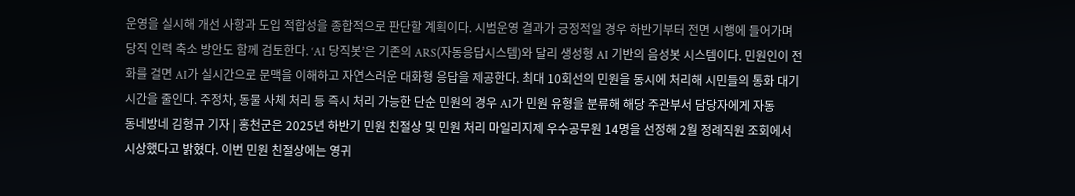운영을 실시해 개선 사항과 도입 적합성을 종합적으로 판단할 계획이다. 시범운영 결과가 긍정적일 경우 하반기부터 전면 시행에 들어가며 당직 인력 축소 방안도 함께 검토한다. ‘AI 당직봇’은 기존의 ARS(자동응답시스템)와 달리 생성형 AI 기반의 음성봇 시스템이다. 민원인이 전화를 걸면 AI가 실시간으로 문맥을 이해하고 자연스러운 대화형 응답을 제공한다. 최대 10회선의 민원을 동시에 처리해 시민들의 통화 대기시간을 줄인다. 주정차, 동물 사체 처리 등 즉시 처리 가능한 단순 민원의 경우 AI가 민원 유형을 분류해 해당 주관부서 담당자에게 자동
동네방네 김형규 기자 | 홍천군은 2025년 하반기 민원 친절상 및 민원 처리 마일리지제 우수공무원 14명을 선정해 2월 정례직원 조회에서 시상했다고 밝혔다. 이번 민원 친절상에는 영귀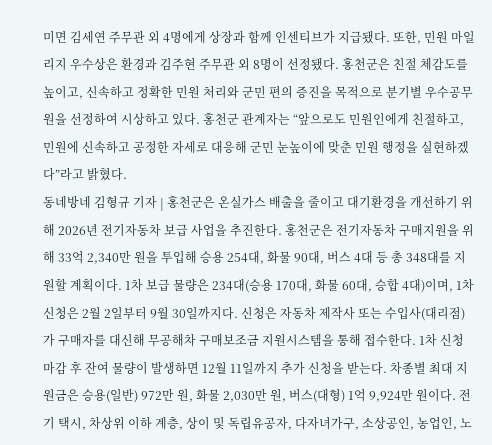미면 김세연 주무관 외 4명에게 상장과 함께 인센티브가 지급됐다. 또한, 민원 마일리지 우수상은 환경과 김주현 주무관 외 8명이 선정됐다. 홍천군은 친절 체감도를 높이고, 신속하고 정확한 민원 처리와 군민 편의 증진을 목적으로 분기별 우수공무원을 선정하여 시상하고 있다. 홍천군 관계자는 “앞으로도 민원인에게 친절하고, 민원에 신속하고 공정한 자세로 대응해 군민 눈높이에 맞춘 민원 행정을 실현하겠다”라고 밝혔다.
동네방네 김형규 기자 | 홍천군은 온실가스 배출을 줄이고 대기환경을 개선하기 위해 2026년 전기자동차 보급 사업을 추진한다. 홍천군은 전기자동차 구매지원을 위해 33억 2,340만 원을 투입해 승용 254대, 화물 90대, 버스 4대 등 총 348대를 지원할 계획이다. 1차 보급 물량은 234대(승용 170대, 화물 60대, 승합 4대)이며, 1차 신청은 2월 2일부터 9월 30일까지다. 신청은 자동차 제작사 또는 수입사(대리점)가 구매자를 대신해 무공해차 구매보조금 지원시스템을 통해 접수한다. 1차 신청 마감 후 잔여 물량이 발생하면 12월 11일까지 추가 신청을 받는다. 차종별 최대 지원금은 승용(일반) 972만 원, 화물 2,030만 원, 버스(대형) 1억 9,924만 원이다. 전기 택시, 차상위 이하 계층, 상이 및 독립유공자, 다자녀가구, 소상공인, 농업인, 노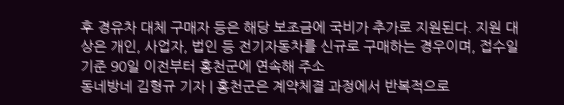후 경유차 대체 구매자 등은 해당 보조금에 국비가 추가로 지원된다. 지원 대상은 개인, 사업자, 법인 등 전기자동차를 신규로 구매하는 경우이며, 접수일 기준 90일 이전부터 홍천군에 연속해 주소
동네방네 김형규 기자 | 홍천군은 계약체결 과정에서 반복적으로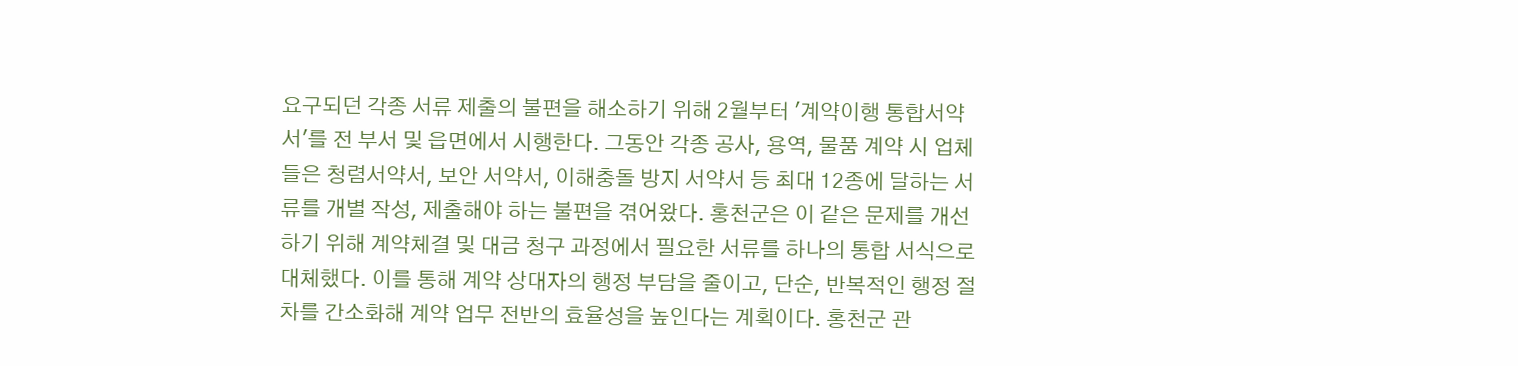요구되던 각종 서류 제출의 불편을 해소하기 위해 2월부터 '계약이행 통합서약서'를 전 부서 및 읍면에서 시행한다. 그동안 각종 공사, 용역, 물품 계약 시 업체들은 청렴서약서, 보안 서약서, 이해충돌 방지 서약서 등 최대 12종에 달하는 서류를 개별 작성, 제출해야 하는 불편을 겪어왔다. 홍천군은 이 같은 문제를 개선하기 위해 계약체결 및 대금 청구 과정에서 필요한 서류를 하나의 통합 서식으로 대체했다. 이를 통해 계약 상대자의 행정 부담을 줄이고, 단순, 반복적인 행정 절차를 간소화해 계약 업무 전반의 효율성을 높인다는 계획이다. 홍천군 관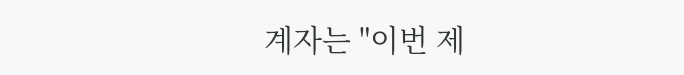계자는 "이번 제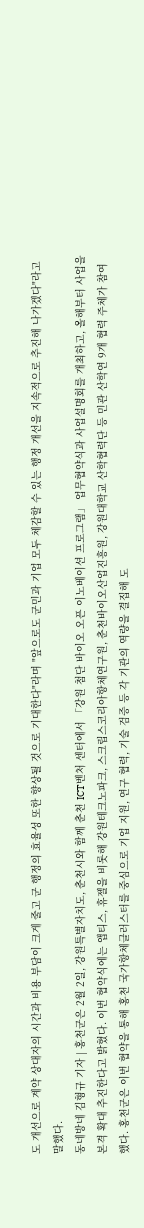도 개선으로 계약 상대자의 시간과 비용 부담이 크게 줄고 군 행정의 효율성 또한 향상될 것으로 기대한다"라며 "앞으로도 군민과 기업 모두 체감할 수 있는 행정 개선을 지속적으로 추진해 나가겠다"라고 말했다.
동네방네 김형규 기자 | 홍천군은 2월 2일, 강원특별자치도, 춘천시와 함께 춘천 ICT벤처 센터에서 「강원 첨단 바이오 오픈 이노베이션 프로그램」 업무협약식과 사업설명회를 개최하고, 올해부터 사업을 본격 확대 추진한다고 밝혔다. 이번 협약식에는 앱티스, 휴젤을 비롯해 강원테크노파크, 스크립스코리아항체연구원, 춘천바이오산업진흥원, 강원대학교 산학협력단 등 민관 산학연 9개 협력 주체가 참여했다. 홍천군은 이번 협약을 통해 홍천 국가항체클러스터를 중심으로 기업 지원, 연구 협력, 기술 검증 등 각 기관의 역량을 결집해 도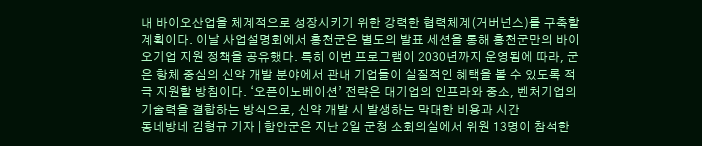내 바이오산업을 체계적으로 성장시키기 위한 강력한 협력체계(거버넌스)를 구축할 계획이다. 이날 사업설명회에서 홍천군은 별도의 발표 세션을 통해 홍천군만의 바이오기업 지원 정책을 공유했다. 특히 이번 프로그램이 2030년까지 운영됨에 따라, 군은 항체 중심의 신약 개발 분야에서 관내 기업들이 실질적인 혜택을 볼 수 있도록 적극 지원할 방침이다. ‘오픈이노베이션’ 전략은 대기업의 인프라와 중소, 벤처기업의 기술력을 결합하는 방식으로, 신약 개발 시 발생하는 막대한 비용과 시간
동네방네 김형규 기자 | 함안군은 지난 2일 군청 소회의실에서 위원 13명이 참석한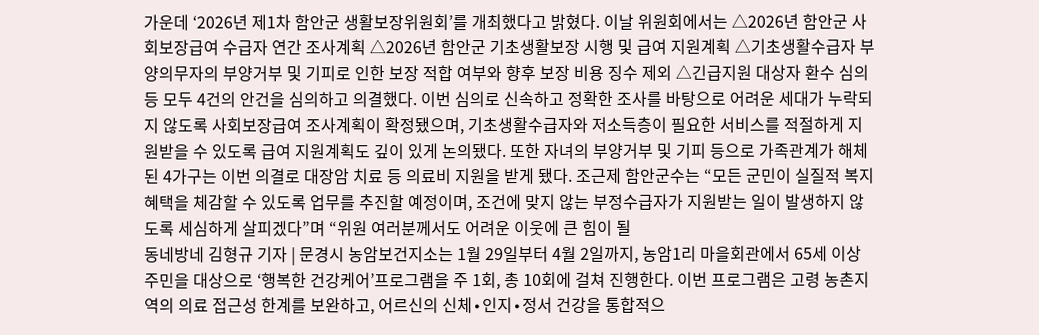가운데 ‘2026년 제1차 함안군 생활보장위원회’를 개최했다고 밝혔다. 이날 위원회에서는 △2026년 함안군 사회보장급여 수급자 연간 조사계획 △2026년 함안군 기초생활보장 시행 및 급여 지원계획 △기초생활수급자 부양의무자의 부양거부 및 기피로 인한 보장 적합 여부와 향후 보장 비용 징수 제외 △긴급지원 대상자 환수 심의 등 모두 4건의 안건을 심의하고 의결했다. 이번 심의로 신속하고 정확한 조사를 바탕으로 어려운 세대가 누락되지 않도록 사회보장급여 조사계획이 확정됐으며, 기초생활수급자와 저소득층이 필요한 서비스를 적절하게 지원받을 수 있도록 급여 지원계획도 깊이 있게 논의됐다. 또한 자녀의 부양거부 및 기피 등으로 가족관계가 해체된 4가구는 이번 의결로 대장암 치료 등 의료비 지원을 받게 됐다. 조근제 함안군수는 “모든 군민이 실질적 복지혜택을 체감할 수 있도록 업무를 추진할 예정이며, 조건에 맞지 않는 부정수급자가 지원받는 일이 발생하지 않도록 세심하게 살피겠다”며 “위원 여러분께서도 어려운 이웃에 큰 힘이 될
동네방네 김형규 기자 | 문경시 농암보건지소는 1월 29일부터 4월 2일까지, 농암1리 마을회관에서 65세 이상 주민을 대상으로 ‘행복한 건강케어’프로그램을 주 1회, 총 10회에 걸쳐 진행한다. 이번 프로그램은 고령 농촌지역의 의료 접근성 한계를 보완하고, 어르신의 신체∙인지∙정서 건강을 통합적으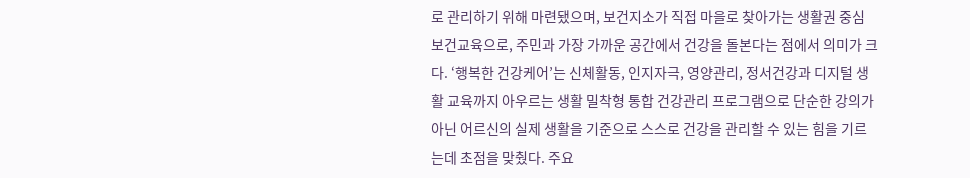로 관리하기 위해 마련됐으며, 보건지소가 직접 마을로 찾아가는 생활권 중심 보건교육으로, 주민과 가장 가까운 공간에서 건강을 돌본다는 점에서 의미가 크다. ‘행복한 건강케어’는 신체활동, 인지자극, 영양관리, 정서건강과 디지털 생활 교육까지 아우르는 생활 밀착형 통합 건강관리 프로그램으로 단순한 강의가 아닌 어르신의 실제 생활을 기준으로 스스로 건강을 관리할 수 있는 힘을 기르는데 초점을 맞췄다. 주요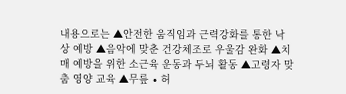내용으로는 ▲안전한 움직임과 근력강화를 통한 낙상 예방 ▲음악에 맞춘 건강체조로 우울감 완화 ▲치매 예방을 위한 소근육 운동과 두뇌 활동 ▲고령자 맞춤 영양 교육 ▲무릎 ∙ 허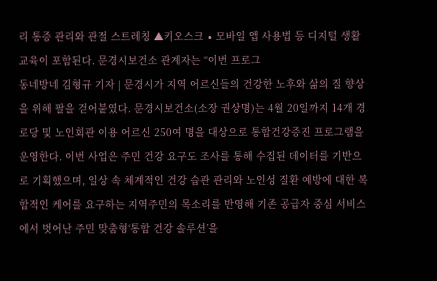리 통증 관리와 관절 스트레칭 ▲키오스크 ∙ 모바일 앱 사용법 등 디지털 생활 교육이 포함된다. 문경시보건소 관계자는 “이번 프로그
동네방네 김형규 기자 | 문경시가 지역 어르신들의 건강한 노후와 삶의 질 향상을 위해 팔을 걷어붙였다. 문경시보건소(소장 권상명)는 4월 20일까지 14개 경로당 및 노인회관 이용 어르신 250여 명을 대상으로 통합건강증진 프로그램을 운영한다. 이번 사업은 주민 건강 요구도 조사를 통해 수집된 데이터를 기반으로 기획했으며, 일상 속 체계적인 건강 습관 관리와 노인성 질환 예방에 대한 복합적인 케어를 요구하는 지역주민의 목소리를 반영해 기존 공급자 중심 서비스에서 벗어난 주민 맞춤형‘통합 건강 솔루션’을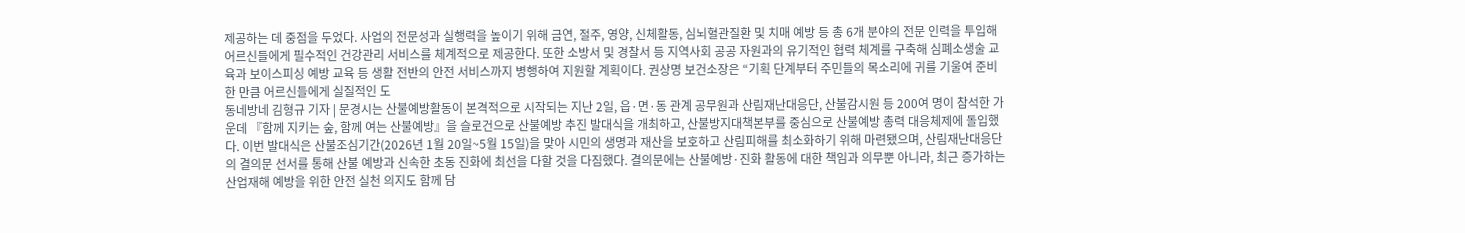제공하는 데 중점을 두었다. 사업의 전문성과 실행력을 높이기 위해 금연, 절주, 영양, 신체활동, 심뇌혈관질환 및 치매 예방 등 총 6개 분야의 전문 인력을 투입해 어르신들에게 필수적인 건강관리 서비스를 체계적으로 제공한다. 또한 소방서 및 경찰서 등 지역사회 공공 자원과의 유기적인 협력 체계를 구축해 심폐소생술 교육과 보이스피싱 예방 교육 등 생활 전반의 안전 서비스까지 병행하여 지원할 계획이다. 권상명 보건소장은 “기획 단계부터 주민들의 목소리에 귀를 기울여 준비한 만큼 어르신들에게 실질적인 도
동네방네 김형규 기자 | 문경시는 산불예방활동이 본격적으로 시작되는 지난 2일, 읍·면·동 관계 공무원과 산림재난대응단, 산불감시원 등 200여 명이 참석한 가운데 『함께 지키는 숲, 함께 여는 산불예방』을 슬로건으로 산불예방 추진 발대식을 개최하고, 산불방지대책본부를 중심으로 산불예방 총력 대응체제에 돌입했다. 이번 발대식은 산불조심기간(2026년 1월 20일~5월 15일)을 맞아 시민의 생명과 재산을 보호하고 산림피해를 최소화하기 위해 마련됐으며, 산림재난대응단의 결의문 선서를 통해 산불 예방과 신속한 초동 진화에 최선을 다할 것을 다짐했다. 결의문에는 산불예방·진화 활동에 대한 책임과 의무뿐 아니라, 최근 증가하는 산업재해 예방을 위한 안전 실천 의지도 함께 담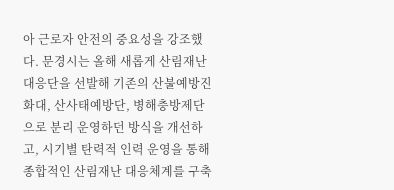아 근로자 안전의 중요성을 강조했다. 문경시는 올해 새롭게 산림재난대응단을 선발해 기존의 산불예방진화대, 산사태예방단, 병해충방제단으로 분리 운영하던 방식을 개선하고, 시기별 탄력적 인력 운영을 통해 종합적인 산림재난 대응체계를 구축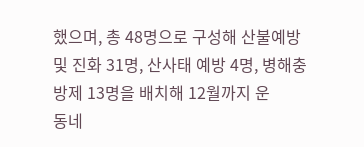했으며, 총 48명으로 구성해 산불예방 및 진화 31명, 산사태 예방 4명, 병해충 방제 13명을 배치해 12월까지 운
동네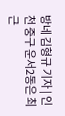방네 김형규 기자 | 인천 중구 운서2동은 최근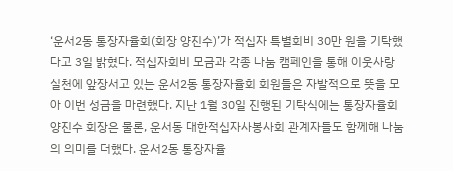‘운서2동 통장자율회(회장 양진수)’가 적십자 특별회비 30만 원을 기탁했다고 3일 밝혔다. 적십자회비 모금과 각종 나눔 캠페인을 통해 이웃사랑 실천에 앞장서고 있는 운서2동 통장자율회 회원들은 자발적으로 뜻을 모아 이번 성금을 마련했다. 지난 1월 30일 진행된 기탁식에는 통장자율회 양진수 회장은 물론, 운서동 대한적십자사봉사회 관계자들도 함께해 나눔의 의미를 더했다. 운서2동 통장자율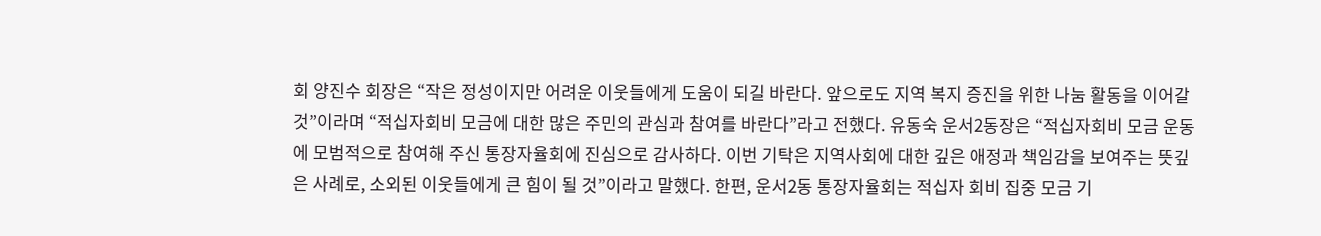회 양진수 회장은 “작은 정성이지만 어려운 이웃들에게 도움이 되길 바란다. 앞으로도 지역 복지 증진을 위한 나눔 활동을 이어갈 것”이라며 “적십자회비 모금에 대한 많은 주민의 관심과 참여를 바란다”라고 전했다. 유동숙 운서2동장은 “적십자회비 모금 운동에 모범적으로 참여해 주신 통장자율회에 진심으로 감사하다. 이번 기탁은 지역사회에 대한 깊은 애정과 책임감을 보여주는 뜻깊은 사례로, 소외된 이웃들에게 큰 힘이 될 것”이라고 말했다. 한편, 운서2동 통장자율회는 적십자 회비 집중 모금 기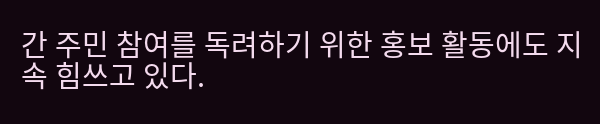간 주민 참여를 독려하기 위한 홍보 활동에도 지속 힘쓰고 있다.